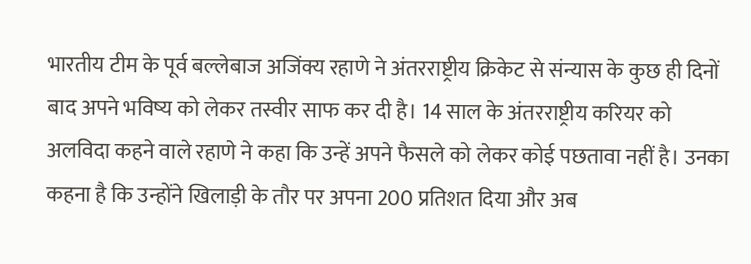भारतीय टीम के पूर्व बल्लेबाज अजिंक्य रहाणे ने अंतरराष्ट्रीय क्रिकेट से संन्यास के कुछ ही दिनों बाद अपने भविष्य को लेकर तस्वीर साफ कर दी है। 14 साल के अंतरराष्ट्रीय करियर को अलविदा कहने वाले रहाणे ने कहा कि उन्हें अपने फैसले को लेकर कोई पछतावा नहीं है। उनका कहना है कि उन्होंने खिलाड़ी के तौर पर अपना 200 प्रतिशत दिया और अब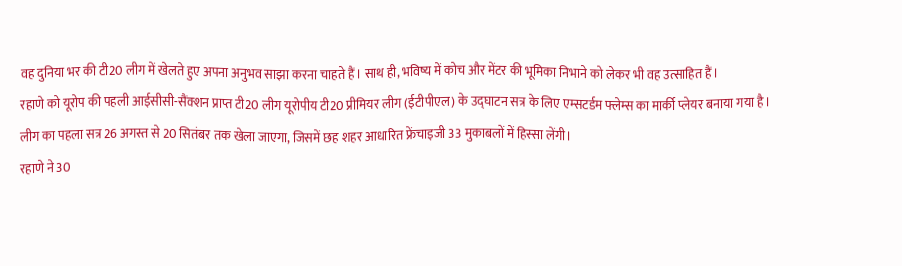वह दुनिया भर की टी20 लीग में खेलते हुए अपना अनुभव साझा करना चाहते हैं। साथ ही, भविष्य में कोच और मेंटर की भूमिका निभाने को लेकर भी वह उत्साहित हैं।
रहाणे को यूरोप की पहली आईसीसी-सैंक्शन प्राप्त टी20 लीग यूरोपीय टी20 प्रीमियर लीग (ईटीपीएल) के उद्घाटन सत्र के लिए एम्सटर्डम फ्लेम्स का मार्की प्लेयर बनाया गया है। लीग का पहला सत्र 26 अगस्त से 20 सितंबर तक खेला जाएगा, जिसमें छह शहर आधारित फ्रेंचाइजी 33 मुकाबलों में हिस्सा लेंगी।
रहाणे ने 30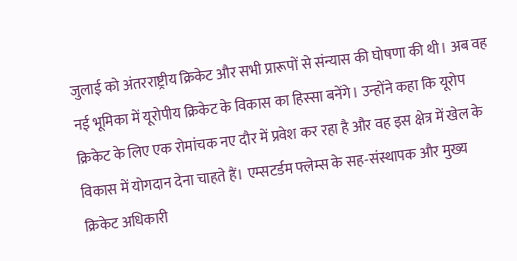जुलाई को अंतरराष्ट्रीय क्रिकेट और सभी प्रारूपों से संन्यास की घोषणा की थी। अब वह नई भूमिका में यूरोपीय क्रिकेट के विकास का हिस्सा बनेंगे। उन्होंने कहा कि यूरोप क्रिकेट के लिए एक रोमांचक नए दौर में प्रवेश कर रहा है और वह इस क्षेत्र में खेल के विकास में योगदान देना चाहते हैं। एम्सटर्डम फ्लेम्स के सह-संस्थापक और मुख्य क्रिकेट अधिकारी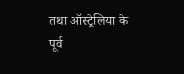तथा ऑस्ट्रेलिया के पूर्व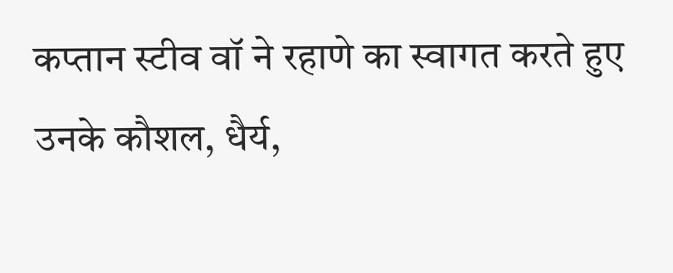कप्तान स्टीव वॉ ने रहाणे का स्वागत करते हुए उनके कौशल, धैर्य,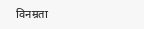विनम्रता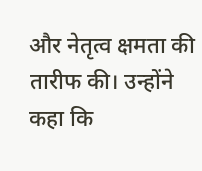और नेतृत्व क्षमता की तारीफ की। उन्होंने कहा कि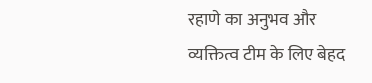रहाणे का अनुभव और व्यक्तित्व टीम के लिए बेहद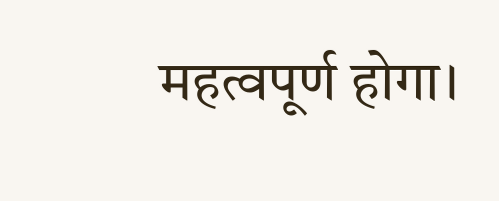महत्वपूर्ण होगा।